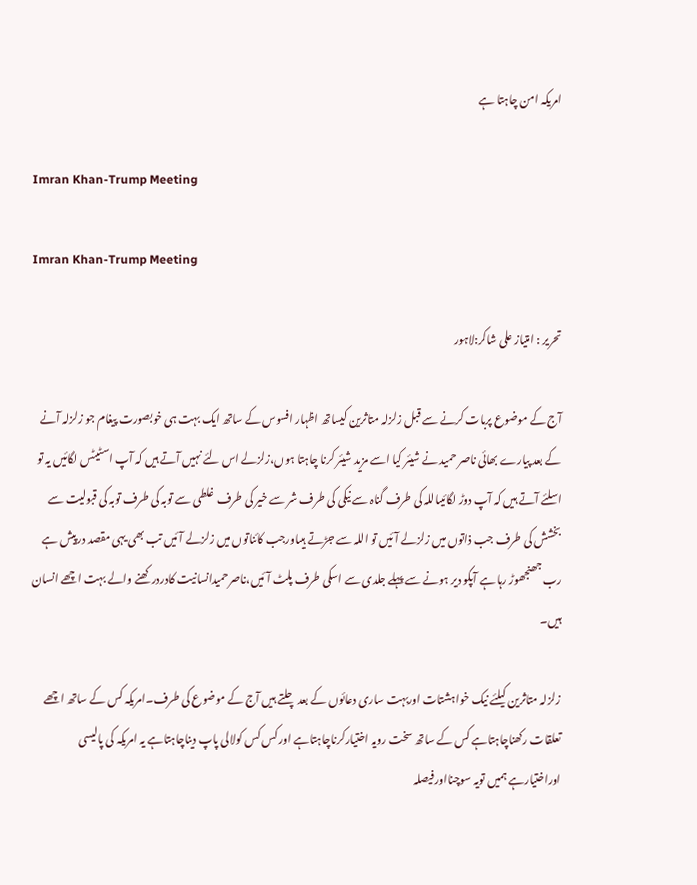امریکہ امن چاہتا ہے

Imran Khan-Trump Meeting

Imran Khan-Trump Meeting

تحریر : امتیاز علی شاکر:لاہور

آج کے موضوع پربات کرنے سے قبل زلزلہ متاثرین کیساتھ اظہار افسوس کے ساتھ ایک بہت ہی خوبصورت پیغام جو زلزلہ آنے کے بعد پیارے بھائی ناصر حمید نے شیئر کیا اسے مزید شیئر کرنا چاہتا ہوں،زلزلے اس لئے نہیں آتے ہیں کہ آپ اسٹیٹس لگائیں یہ تو اسلئے آتے ہیں کہ آپ دوڑ لگائیںاللہ کی طرف گناہ سے نیکی کی طرف شر سے خیر کی طرف غلطی سے توبہ کی طرف توبہ کی قبولیت سے بخشش کی طرف جب ذاتوں میں زلزلے آئیں تو اللہ سے جڑتے ہیںاورجب کائناتوں میں زلزلے آئیں تب بھی یہی مقصد درپیش ہے رب جھنجھوڑ رہا ہے آپکو دیر ہونے سے پہلے جلدی سے اسکی طرف پلٹ آئیں،ناصرحمیدانسانیت کادردرکھنے والے بہت اچھے انسان ہیں۔

زلزلہ متاثرین کیلئے نیک خواہشتات اوربہت ساری دعائوں کے بعد چلتے ہیں آج کے موضوع کی طرف۔امریکہ کس کے ساتھ اچھے تعلقات رکھناچاہتاہے کس کے ساتھ سخت رویہ اختیارکرناچاہتاہے اور کس کس کولالی پاپ دیناچاہتاہے یہ امریکہ کی پالیسی اوراختیارہے ہمیں تویہ سوچنااورفیصلہ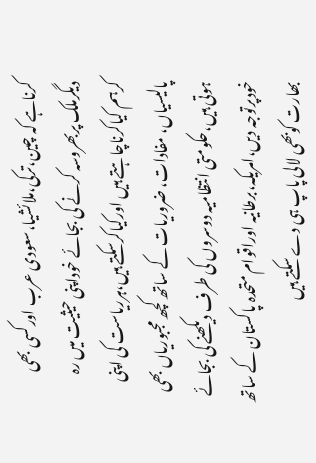کرناہے کہ چین،ترکی،ملائشیا،سعودی عرب اورکسی بھی دیگرملک پربھروسہ کرنے کی بجائے خوداپنی حیثیت میں رہ کرہم کیاکرناچاہتے ہیں اورکیاکرسکتے ہیں،ہرریاست کی اپنی پالیسیاں، مفادات، ضروریات کے ساتھ کچھ مجبوریاں بھی ہوتی ہیں،حکومتی انتظامیہ دوسروں کی طرف دیکھنے کی بجائے خودپرتوجہ دیں،امریکہ،برطانیہ اوراقوام متحدہ پاکستان کے ساتھ بھارت کوبھی لالی پاپ ہی دے سکتے ہیں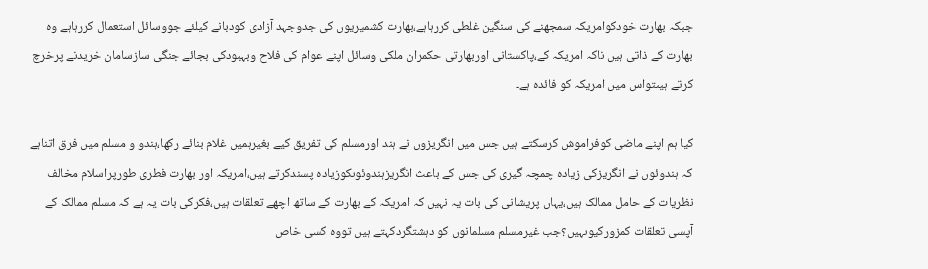جبکہ بھارت خودکوامریکہ سمجھنے کی سنگین غلطی کررہاہے،بھارت کشمیریوں کی جدوجہد آزادی کودبانے کیلئے جووسائل استعمال کررہاہے وہ بھارت کے ذاتی ہیں ناکہ امریکہ کے،پاکستانی اوربھارتی حکمران ملکی وسائل اپنے عوام کی فلاح وبہبودکی بجائے جنگی سازسامان خریدنے پرخرچ کرتے ہیںتواس میں امریکہ کو فائدہ ہے۔

کیا ہم اپنے ماضی کوفراموش کرسکتے ہیں جس میں انگریزوں نے ہند اورمسلم کی تفریق کیے بغیرہمیں غلام بنائے رکھا،ہندو و مسلم میں فرق اتناہے کہ ہندوئوں نے انگریزکی زیادہ چمچہ گیری کی جس کے باعث انگریزہندوئوںکوزیادہ پسندکرتے ہیں،امریکہ اور بھارت فطری طورپراسلام مخالف نظریات کے حامل ممالک ہیں،یہاں پریشانی کی بات یہ نہیں کہ امریکہ کے بھارت کے ساتھ اچھے تعلقات ہیں،فکرکی بات یہ ہے کہ مسلم ممالک کے آپسی تعلقات کمزورکیوںہیں؟جب غیرمسلم مسلمانوں کو دہشتگردکہتے ہیں تووہ کسی خاص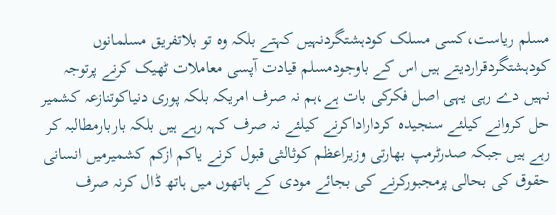مسلم ریاست،کسی مسلک کودہشتگردنہیں کہتے بلکہ وہ تو بلاتفریق مسلمانوں کودہشتگردقراردیتے ہیں اس کے باوجودمسلم قیادت آپسی معاملات ٹھیک کرنے پرتوجہ نہیں دے رہی یہی اصل فکرکی بات ہے،ہم نہ صرف امریکہ بلکہ پوری دنیاکوتنازعہ کشمیر حل کروانے کیلئے سنجیدہ کرداراداکرنے کیلئے نہ صرف کہہ رہے ہیں بلکہ باربارمطالبہ کر رہے ہیں جبکہ صدرٹرمپ بھارتی وزیراعظم کوثالثی قبول کرنے یاکم ازکم کشمیرمیں انسانی حقوق کی بحالی پرمجبورکرنے کی بجائے مودی کے ہاتھوں میں ہاتھ ڈال کرنہ صرف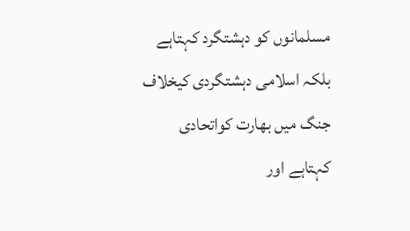مسلمانوں کو دہشتگرد کہتاہے بلکہ اسلامی دہشتگردی کیخلاف جنگ میں بھارت کواتحادی کہتاہے اور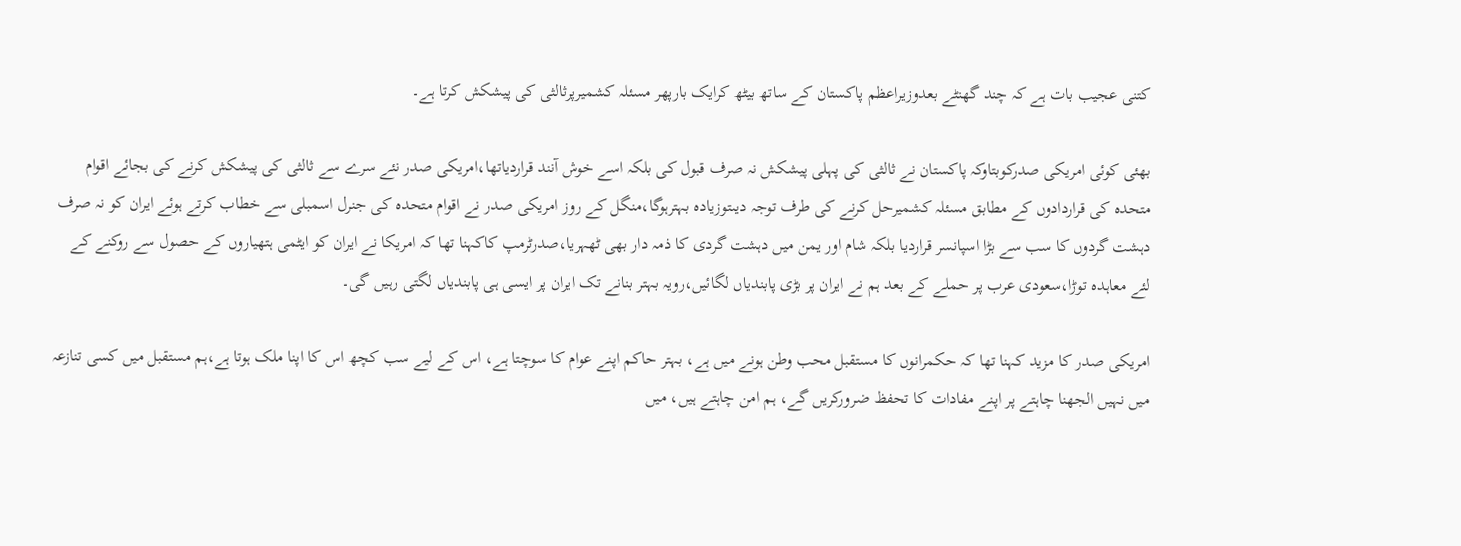کتنی عجیب بات ہے کہ چند گھنٹے بعدوزیراعظم پاکستان کے ساتھ بیٹھ کرایک بارپھر مسئلہ کشمیرپرثالثی کی پیشکش کرتا ہے۔

بھئی کوئی امریکی صدرکوبتاوکہ پاکستان نے ثالثی کی پہلی پیشکش نہ صرف قبول کی بلکہ اسے خوش آنند قراردیاتھا،امریکی صدر نئے سرے سے ثالثی کی پیشکش کرنے کی بجائے اقوام متحدہ کی قراردادوں کے مطابق مسئلہ کشمیرحل کرنے کی طرف توجہ دیںتوزیادہ بہترہوگا،منگل کے روز امریکی صدر نے اقوام متحدہ کی جنرل اسمبلی سے خطاب کرتے ہوئے ایران کو نہ صرف دہشت گردوں کا سب سے بڑا اسپانسر قراردیا بلکہ شام اور یمن میں دہشت گردی کا ذمہ دار بھی ٹھہریا،صدرٹرمپ کاکہنا تھا کہ امریکا نے ایران کو ایٹمی ہتھیاروں کے حصول سے روکنے کے لئے معاہدہ توڑا،سعودی عرب پر حملے کے بعد ہم نے ایران پر بڑی پابندیاں لگائیں،رویہ بہتر بنانے تک ایران پر ایسی ہی پابندیاں لگتی رہیں گی۔

امریکی صدر کا مزید کہنا تھا کہ حکمرانوں کا مستقبل محب وطن ہونے میں ہے، بہتر حاکم اپنے عوام کا سوچتا ہے، اس کے لیے سب کچھ اس کا اپنا ملک ہوتا ہے،ہم مستقبل میں کسی تنازعہ میں نہیں الجھنا چاہتے پر اپنے مفادات کا تحفظ ضرورکریں گے، ہم امن چاہتے ہیں، میں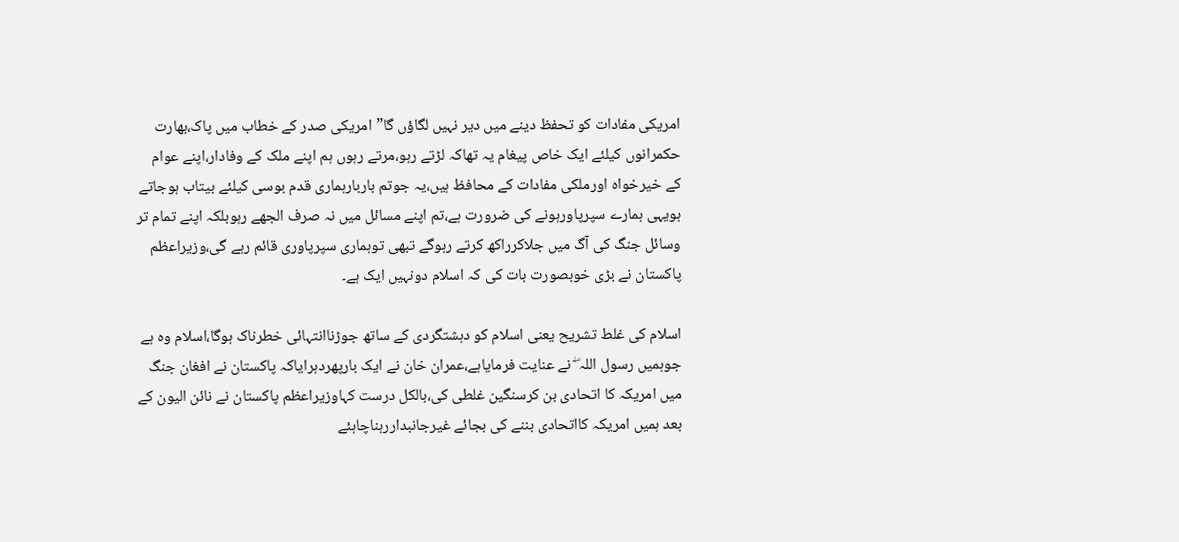امریکی مفادات کو تحفظ دینے میں دیر نہیں لگاؤں گا”امریکی صدر کے خطاب میں پاک،بھارت حکمرانوں کیلئے ایک خاص پیغام یہ تھاکہ لڑتے رہو،مرتے رہوں ہم اپنے ملک کے وفادار،اپنے عوام کے خیرخواہ اورملکی مفادات کے محافظ ہیں،یہ جوتم باربارہماری قدم بوسی کیلئے بیتاب ہوجاتے ہویہی ہمارے سپرپاورہونے کی ضرورت ہے،تم اپنے مسائل میں نہ صرف الجھے رہوبلکہ اپنے تمام تر وسائل جنگ کی آگ میں جلاکرراکھ کرتے رہوگے تبھی توہماری سپرپاوری قائم رہے گی،وزیراعظم پاکستان نے بڑی خوبصورت بات کی کہ اسلام دونہیں ایک ہے۔

اسلام کی غلط تشریح یعنی اسلام کو دہشتگردی کے ساتھ جوڑناانتہائی خطرناک ہوگا،اسلام وہ ہے جوہمیں رسول اللہ ۖ نے عنایت فرمایاہے،عمران خان نے ایک بارپھردہرایاکہ پاکستان نے افغان جنگ میں امریکہ کا اتحادی بن کرسنگین غلطی کی،بالکل درست کہاوزیراعظم پاکستان نے نائن الیون کے بعد ہمیں امریکہ کااتحادی بننے کی بجائے غیرجانبداررہناچاہئے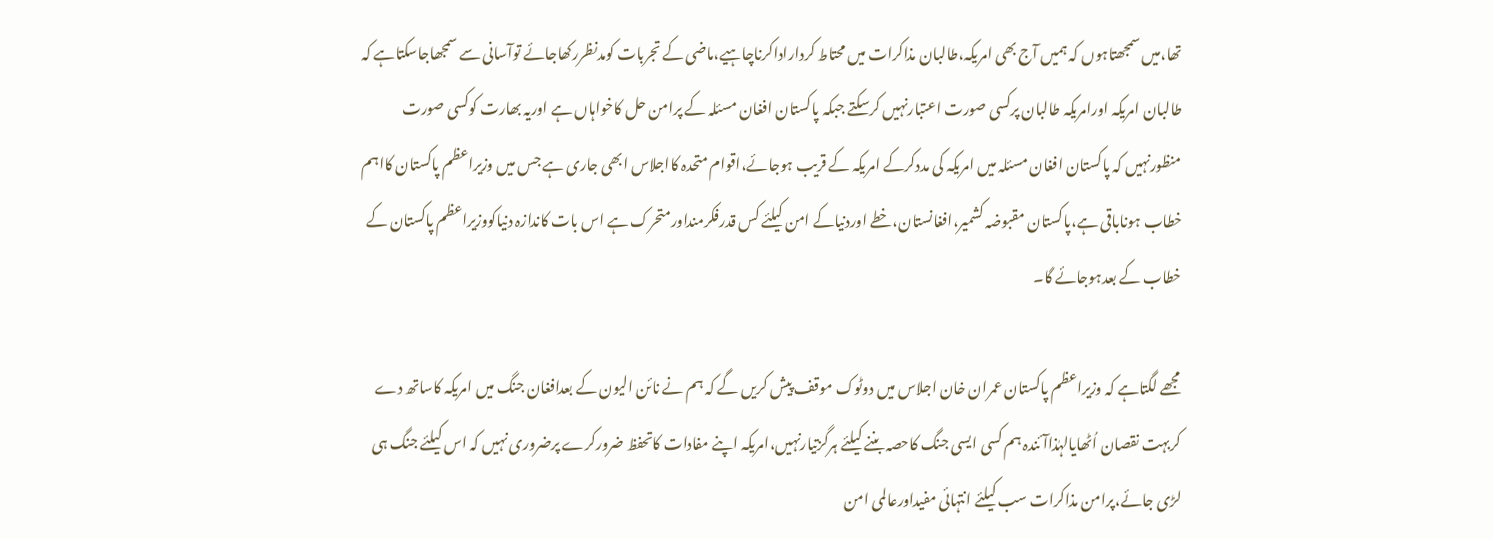تھا،میں سمجھتاہوں کہ ہمیں آج بھی امریکہ،طالبان مذاکرات میں محتاط کرداراداکرناچاہیے،ماضی کے تجربات کومدنظررکھاجائے توآسانی سے سمجھاجاسکتاہے کہ طالبان امریکہ اورامریکہ طالبان پرکسی صورت اعتبارنہیں کرسکتے جبکہ پاکستان افغان مسئلہ کے پرامن حل کاخواہاں ہے اوریہ بھارت کوکسی صورت منظورنہیں کہ پاکستان افغان مسئلہ میں امریکہ کی مددکرکے امریکہ کے قریب ہوجائے،اقوام متحدہ کااجلاس ابھی جاری ہے جس میں وزیراعظم پاکستان کااہم خطاب ہوناباقی ہے،پاکستان مقبوضہ کشمیر،افغانستان،خطے اوردنیاکے امن کیلئے کس قدرفکرمنداورمتحرک ہے اس بات کاندازہ دنیاکووزیراعظم پاکستان کے خطاب کے بعدہوجائے گا۔

مجھے لگتاہے کہ وزیراعظم پاکستان عمران خان اجلاس میں دوٹوک موقف پیش کریں گے کہ ہم نے نائن الیون کے بعدافغان جنگ میں امریکہ کاساتھ دے کربہت نقصان اُٹھایالہٰذاآئندہ ہم کسی ایسی جنگ کاحصہ بننے کیلئے ہرگزتیارنہیں،امریکہ اپنے مفادات کاتحفظ ضرورکرے پرضروری نہیں کہ اس کیلئے جنگ ہی لڑی جائے،پرامن مذاکرات سب کیلئے انتہائی مفیداورعالمی امن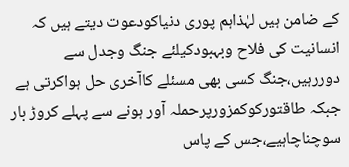کے ضامن ہیں لہٰذاہم پوری دنیاکودعوت دیتے ہیں کہ انسانیت کی فلاح وبہبودکیلئے جنگ وجدل سے دوررہیں،جنگ کسی بھی مسئلے کاآخری حل ہواکرتی ہے جبکہ طاقتورکوکمزورپرحملہ آور ہونے سے پہلے کروڑ بار سوچناچاہیے،جس کے پاس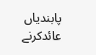پابندیاں عائدکرنے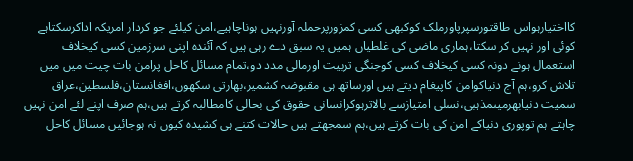کااختیارہواس طاقتورسپرپاورملک کوکبھی کسی کمزورپرحملہ آورنہیں ہوناچاہیے،امن کیلئے جو کردار امریکہ اداکرسکتاہے کوئی اور نہیں کر سکتا،ہماری ماضی کی غلطیاں ہمیں یہ سبق دے رہی ہیں کہ آئندہ اپنی سرزمین کسی کیخلاف استعمال ہونے دونہ کسی کیخلاف کسی کوجنگی تربیت اورمالی مدد دو،تمام مسائل کاحل پرامن بات چیت میں میں تلاش کرو،ہم آج دنیاکوامن کاپیغام دیتے ہیں اورساتھ ہی مقبوضہ کشمیر،بھارتی سکھوں،افغانستان،فلسطین،عراق سمیت دنیابھرمیںمذہبی،نسلی امتیازسے بالاترہوکرانسانی حقوق کی بحالی کامطالبہ کرتے ہیں،ہم صرف اپنے لئے امن نہیں چاہتے ہم توپوری دنیاکے امن کی بات کرتے ہیں،ہم سمجھتے ہیں حالات کتنے ہی کشیدہ کیوں نہ ہوجائیں مسائل کاحل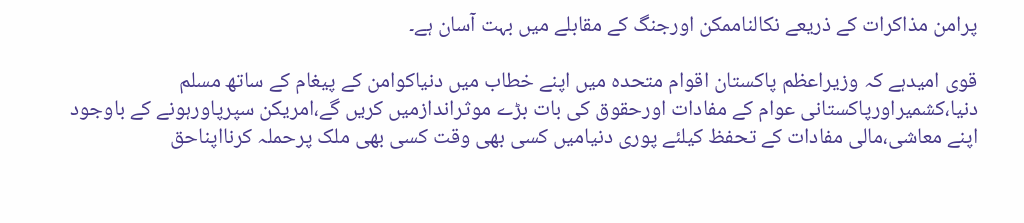پرامن مذاکرات کے ذریعے نکالناممکن اورجنگ کے مقابلے میں بہت آسان ہے۔

قوی امیدہے کہ وزیراعظم پاکستان اقوام متحدہ میں اپنے خطاب میں دنیاکوامن کے پیغام کے ساتھ مسلم دنیا،کشمیراورپاکستانی عوام کے مفادات اورحقوق کی بات بڑے موثراندازمیں کریں گے،امریکن سپرپاورہونے کے باوجود اپنے معاشی،مالی مفادات کے تحفظ کیلئے پوری دنیامیں کسی بھی وقت کسی بھی ملک پرحملہ کرنااپناحق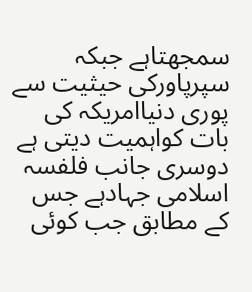سمجھتاہے جبکہ سپرپاورکی حیثیت سے پوری دنیاامریکہ کی بات کواہمیت دیتی ہے دوسری جانب فلفسہ اسلامی جہادہے جس کے مطابق جب کوئی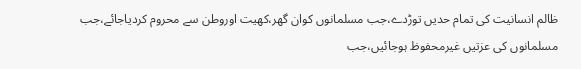ظالم انسانیت کی تمام حدیں توڑدے،جب مسلمانوں کوان گھر،کھیت اوروطن سے محروم کردیاجائے،جب مسلمانوں کی عزتیں غیرمحفوظ ہوجائیں،جب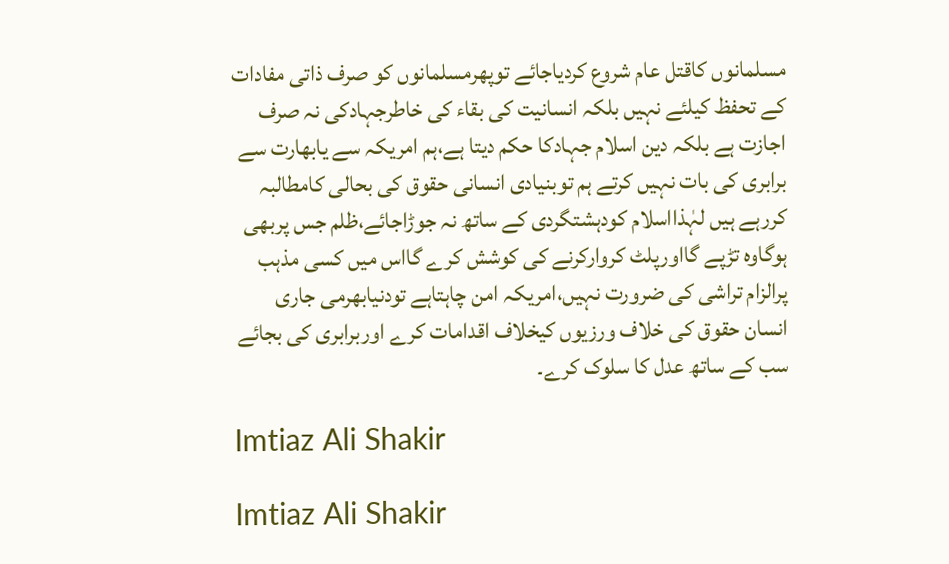مسلمانوں کاقتل عام شروع کردیاجائے توپھرمسلمانوں کو صرف ذاتی مفادات کے تحفظ کیلئے نہیں بلکہ انسانیت کی بقاء کی خاطرجہادکی نہ صرف اجازت ہے بلکہ دین اسلام جہادکا حکم دیتا ہے،ہم امریکہ سے یابھارت سے برابری کی بات نہیں کرتے ہم توبنیادی انسانی حقوق کی بحالی کامطالبہ کررہے ہیں لہٰذااسلام کودہشتگردی کے ساتھ نہ جوڑاجائے،ظلم جس پربھی ہوگاوہ تڑپے گااورپلٹ کروارکرنے کی کوشش کرے گااس میں کسی مذہب پرالزام تراشی کی ضرورت نہیں،امریکہ امن چاہتاہے تودنیابھرمی جاری انسان حقوق کی خلاف ورزیوں کیخلاف اقدامات کرے اوربرابری کی بجائے سب کے ساتھ عدل کا سلوک کرے۔

Imtiaz Ali Shakir

Imtiaz Ali Shakir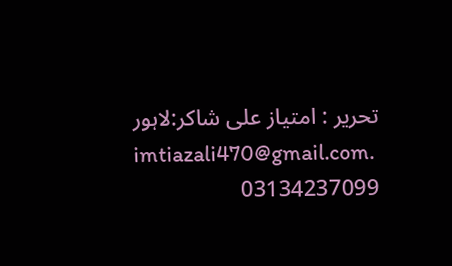تحریر : امتیاز علی شاکر:لاہور
imtiazali470@gmail.com.
03134237099